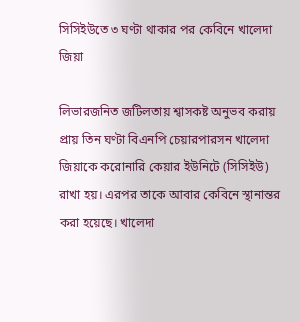সিসিইউতে ৩ ঘণ্টা থাকার পর কেবিনে খালেদা জিয়া

লিভারজনিত জটিলতায় শ্বাসকষ্ট অনুভব করায় প্রায় তিন ঘণ্টা বিএনপি চেয়ারপারসন খালেদা জিয়াকে করোনারি কেয়ার ইউনিটে (সিসিইউ) রাখা হয়। এরপর তাকে আবার কেবিনে স্থানান্তর করা হয়েছে। খালেদা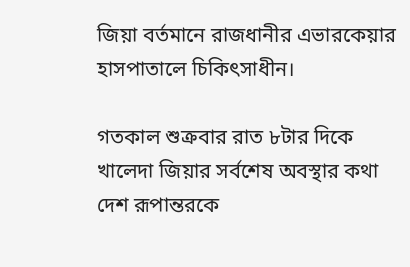জিয়া বর্তমানে রাজধানীর এভারকেয়ার হাসপাতালে চিকিৎসাধীন।

গতকাল শুক্রবার রাত ৮টার দিকে খালেদা জিয়ার সর্বশেষ অবস্থার কথা দেশ রূপান্তরকে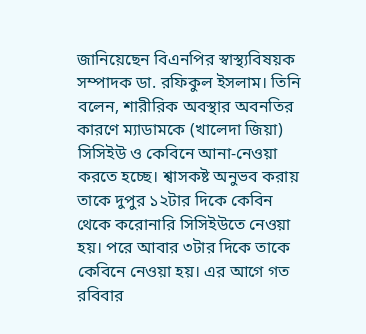জানিয়েছেন বিএনপির স্বাস্থ্যবিষয়ক সম্পাদক ডা. রফিকুল ইসলাম। তিনি বলেন, শারীরিক অবস্থার অবনতির কারণে ম্যাডামকে (খালেদা জিয়া) সিসিইউ ও কেবিনে আনা-নেওয়া করতে হচ্ছে। শ্বাসকষ্ট অনুভব করায় তাকে দুপুর ১২টার দিকে কেবিন থেকে করোনারি সিসিইউতে নেওয়া হয়। পরে আবার ৩টার দিকে তাকে কেবিনে নেওয়া হয়। এর আগে গত রবিবার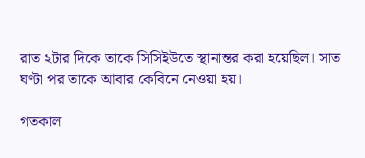রাত ২টার দিকে তাকে সিসিইউতে স্থানান্তর করা হয়েছিল। সাত ঘণ্টা পর তাকে আবার কেবিনে নেওয়া হয়।

গতকাল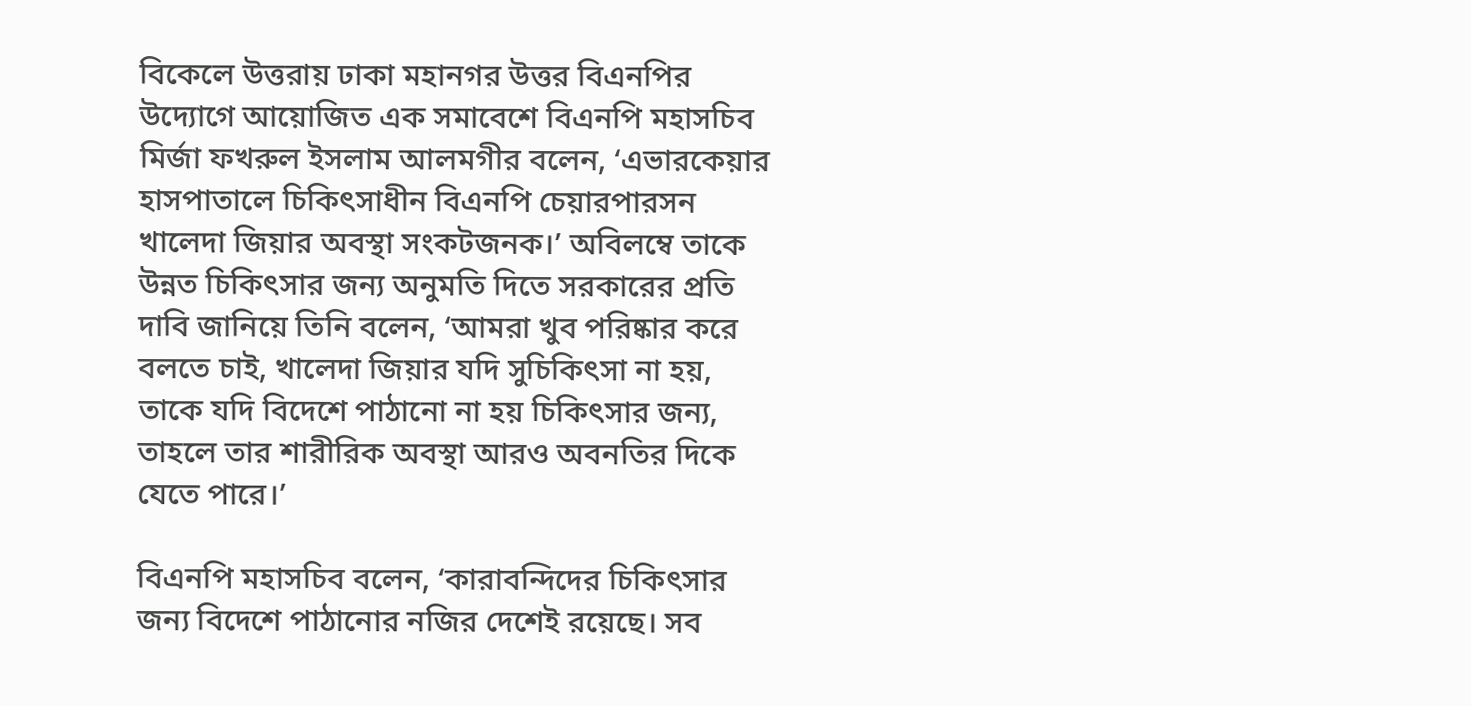বিকেলে উত্তরায় ঢাকা মহানগর উত্তর বিএনপির উদ্যোগে আয়োজিত এক সমাবেশে বিএনপি মহাসচিব মির্জা ফখরুল ইসলাম আলমগীর বলেন, ‘এভারকেয়ার হাসপাতালে চিকিৎসাধীন বিএনপি চেয়ারপারসন খালেদা জিয়ার অবস্থা সংকটজনক।’ অবিলম্বে তাকে উন্নত চিকিৎসার জন্য অনুমতি দিতে সরকারের প্রতি দাবি জানিয়ে তিনি বলেন, ‘আমরা খুব পরিষ্কার করে বলতে চাই, খালেদা জিয়ার যদি সুচিকিৎসা না হয়, তাকে যদি বিদেশে পাঠানো না হয় চিকিৎসার জন্য, তাহলে তার শারীরিক অবস্থা আরও অবনতির দিকে যেতে পারে।’

বিএনপি মহাসচিব বলেন, ‘কারাবন্দিদের চিকিৎসার জন্য বিদেশে পাঠানোর নজির দেশেই রয়েছে। সব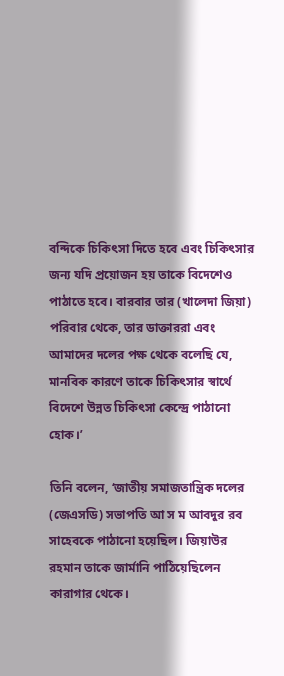বন্দিকে চিকিৎসা দিতে হবে এবং চিকিৎসার জন্য যদি প্রয়োজন হয় তাকে বিদেশেও পাঠাতে হবে। বারবার তার (খালেদা জিয়া) পরিবার থেকে, তার ডাক্তাররা এবং আমাদের দলের পক্ষ থেকে বলেছি যে, মানবিক কারণে তাকে চিকিৎসার স্বার্থে বিদেশে উন্নত চিকিৎসা কেন্দ্রে পাঠানো হোক।’

তিনি বলেন, ‘জাতীয় সমাজতান্ত্রিক দলের (জেএসডি) সভাপতি আ স ম আবদুর রব সাহেবকে পাঠানো হয়েছিল। জিয়াউর রহমান তাকে জার্মানি পাঠিয়েছিলেন কারাগার থেকে।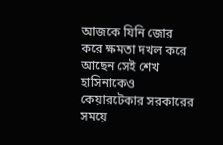আজকে যিনি জোর করে ক্ষমতা দখল করে আছেন সেই শেখ হাসিনাকেও কেয়ারটেকার সরকারের সময়ে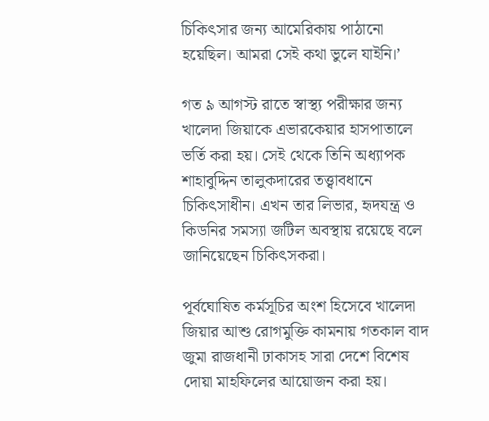চিকিৎসার জন্য আমেরিকায় পাঠানো হয়েছিল। আমরা সেই কথা ভুলে যাইনি।’

গত ৯ আগস্ট রাতে স্বাস্থ্য পরীক্ষার জন্য খালেদা জিয়াকে এভারকেয়ার হাসপাতালে ভর্তি করা হয়। সেই থেকে তিনি অধ্যাপক শাহাবুদ্দিন তালুকদারের তত্ত্বাবধানে চিকিৎসাধীন। এখন তার লিভার, হৃদযন্ত্র ও কিডনির সমস্যা জটিল অবস্থায় রয়েছে বলে জানিয়েছেন চিকিৎসকরা।

পূর্বঘোষিত কর্মসূচির অংশ হিসেবে খালেদা জিয়ার আশু রোগমুক্তি কামনায় গতকাল বাদ জুমা রাজধানী ঢাকাসহ সারা দেশে বিশেষ দোয়া মাহফিলের আয়োজন করা হয়।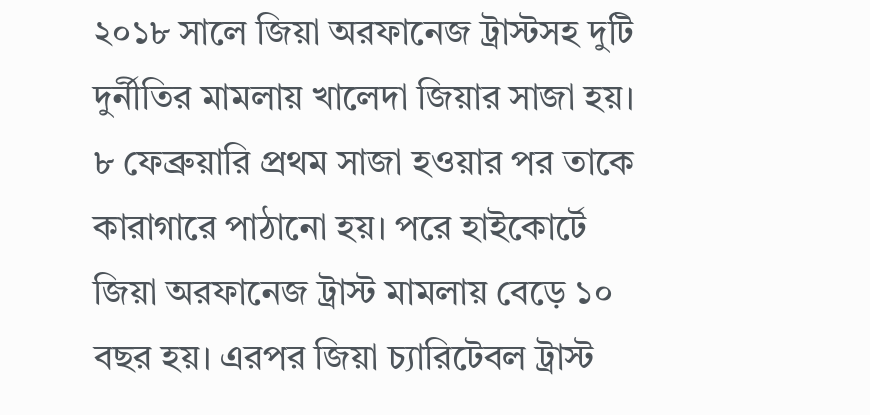২০১৮ সালে জিয়া অরফানেজ ট্রাস্টসহ দুটি দুর্নীতির মামলায় খালেদা জিয়ার সাজা হয়। ৮ ফেব্রুয়ারি প্রথম সাজা হওয়ার পর তাকে কারাগারে পাঠানো হয়। পরে হাইকোর্টে জিয়া অরফানেজ ট্রাস্ট মামলায় বেড়ে ১০ বছর হয়। এরপর জিয়া চ্যারিটেবল ট্রাস্ট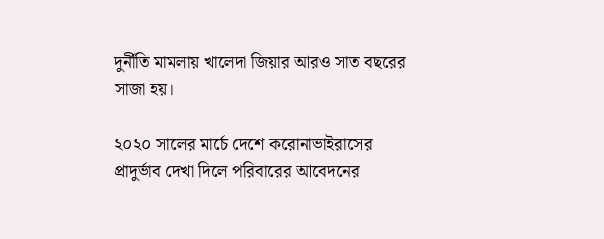দুর্নীতি মামলায় খালেদা জিয়ার আরও সাত বছরের সাজা হয়।

২০২০ সালের মার্চে দেশে করোনাভাইরাসের প্রাদুর্ভাব দেখা দিলে পরিবারের আবেদনের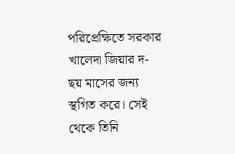পরিপ্রেক্ষিতে সরকার খালেদা জিয়ার দ- ছয় মাসের জন্য স্থগিত করে। সেই থেকে তিনি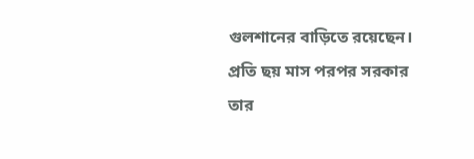গুলশানের বাড়িতে রয়েছেন। প্রতি ছয় মাস পরপর সরকার তার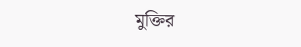মুক্তির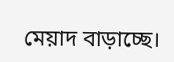মেয়াদ বাড়াচ্ছে।